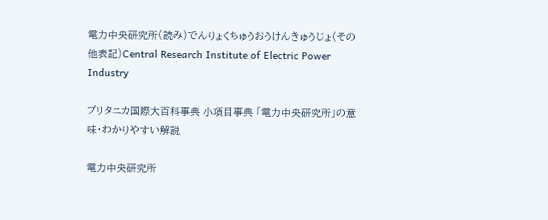電力中央研究所(読み)でんりょくちゅうおうけんきゅうじょ(その他表記)Central Research Institute of Electric Power Industry

ブリタニカ国際大百科事典 小項目事典 「電力中央研究所」の意味・わかりやすい解説

電力中央研究所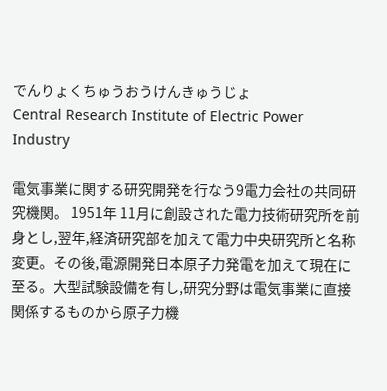でんりょくちゅうおうけんきゅうじょ
Central Research Institute of Electric Power Industry

電気事業に関する研究開発を行なう9電力会社の共同研究機関。 1951年 11月に創設された電力技術研究所を前身とし,翌年,経済研究部を加えて電力中央研究所と名称変更。その後,電源開発日本原子力発電を加えて現在に至る。大型試験設備を有し,研究分野は電気事業に直接関係するものから原子力機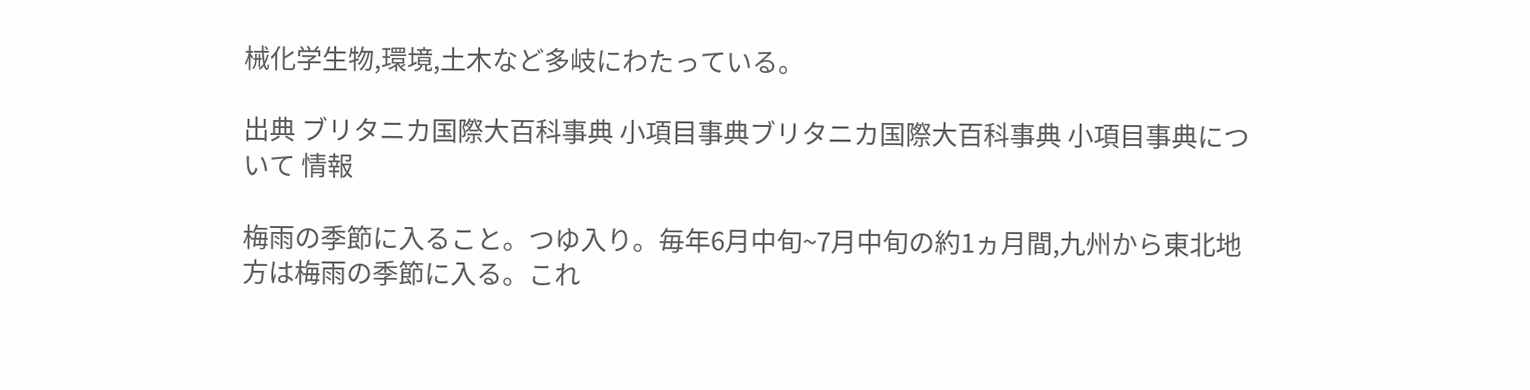械化学生物,環境,土木など多岐にわたっている。

出典 ブリタニカ国際大百科事典 小項目事典ブリタニカ国際大百科事典 小項目事典について 情報

梅雨の季節に入ること。つゆ入り。毎年6月中旬~7月中旬の約1ヵ月間,九州から東北地方は梅雨の季節に入る。これ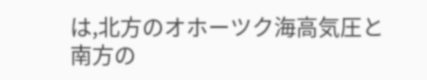は,北方のオホーツク海高気圧と南方の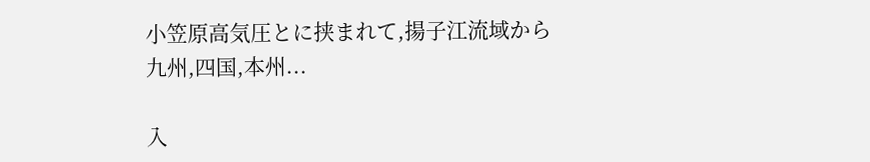小笠原高気圧とに挟まれて,揚子江流域から九州,四国,本州...

入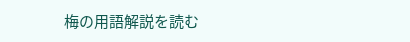梅の用語解説を読む